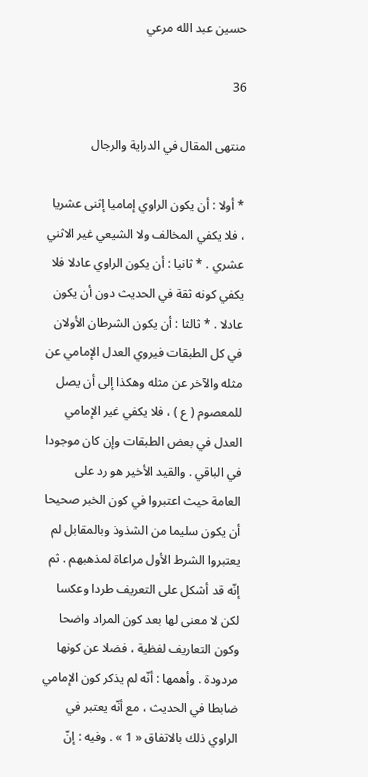حسين عبد الله مرعي

36

منتهى المقال في الدراية والرجال

* أولا : أن يكون الراوي إماميا إثنى عشريا ، فلا يكفي المخالف ولا الشيعي غير الاثني عشري . * ثانيا : أن يكون الراوي عادلا فلا يكفي كونه ثقة في الحديث دون أن يكون عادلا . * ثالثا : أن يكون الشرطان الأولان في كل الطبقات فيروي العدل الإمامي عن مثله والآخر عن مثله وهكذا إلى أن يصل للمعصوم ( ع ) ، فلا يكفي غير الإمامي العدل في بعض الطبقات وإن كان موجودا في الباقي . والقيد الأخير هو رد على العامة حيث اعتبروا في كون الخبر صحيحا أن يكون سليما من الشذوذ وبالمقابل لم يعتبروا الشرط الأول مراعاة لمذهبهم . ثم إنّه قد أشكل على التعريف طردا وعكسا لكن لا معنى لها بعد كون المراد واضحا وكون التعاريف لفظية ، فضلا عن كونها مردودة . وأهمها : أنّه لم يذكر كون الإمامي ضابطا في الحديث ، مع أنّه يعتبر في الراوي ذلك بالاتفاق « 1 » . وفيه : إنّ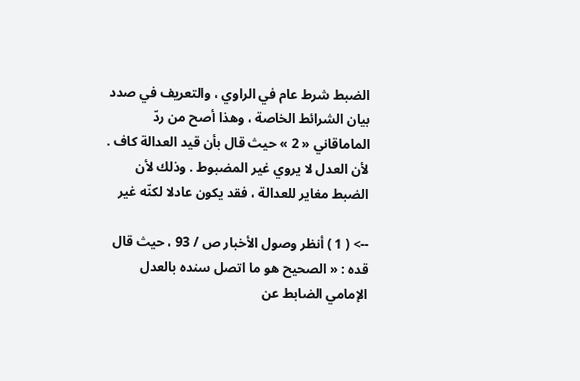الضبط شرط عام في الراوي ، والتعريف في صدد بيان الشرائط الخاصة ، وهذا أصح من ردّ الماماقاني « 2 » حيث قال بأن قيد العدالة كاف . لأن العدل لا يروي غير المضبوط . وذلك لأن الضبط مغاير للعدالة ، فقد يكون عادلا لكنّه غير

--> ( 1 ) أنظر وصول الأخبار ص / 93 ، حيث قال قده : « الصحيح هو ما اتصل سنده بالعدل الإمامي الضابط عن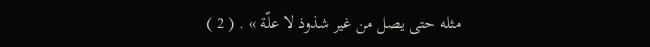مثله حتى يصل من غير شذوذ لا علّة » . ( 2 )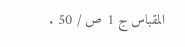المقباس ج 1 ص / 50 .